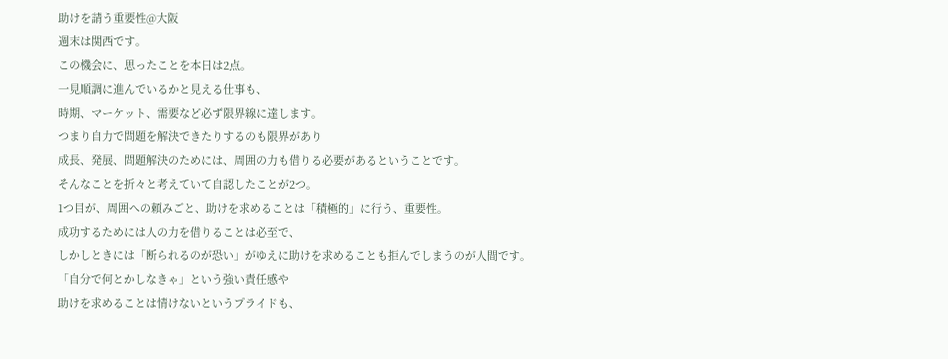助けを請う重要性@大阪
週末は関西です。
この機会に、思ったことを本日は2点。
一見順調に進んでいるかと見える仕事も、
時期、マーケット、需要など必ず限界線に達します。
つまり自力で問題を解決できたりするのも限界があり
成長、発展、問題解決のためには、周囲の力も借りる必要があるということです。
そんなことを折々と考えていて自認したことが2つ。
1つ目が、周囲への頼みごと、助けを求めることは「積極的」に行う、重要性。
成功するためには人の力を借りることは必至で、
しかしときには「断られるのが恐い」がゆえに助けを求めることも拒んでしまうのが人間です。
「自分で何とかしなきゃ」という強い責任感や
助けを求めることは情けないというプライドも、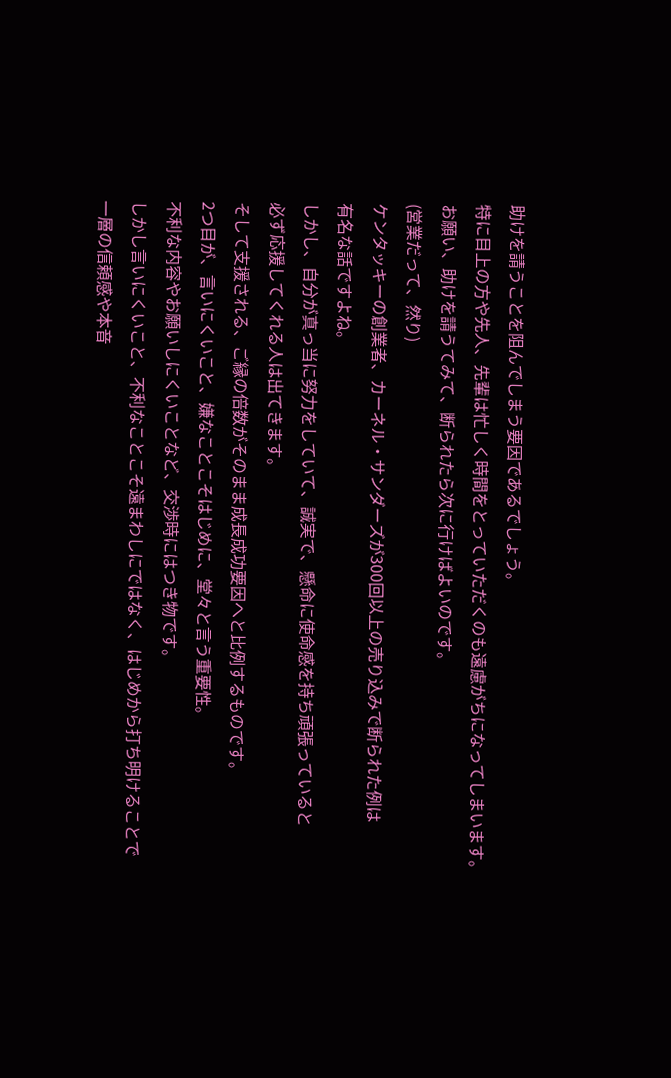助けを請うことを阻んでしまう要因であるでしょう。
特に目上の方や先人、先輩は忙しく時間をとっていただくのも遠慮がちになってしまいます。
お願い、助けを請うてみて、断られたら次に行けばよいのです。
(営業だって、然り)
ケンタッキーの創業者、カーネル・サンダーズが300回以上の売り込みで断られた例は
有名な話ですよね。
しかし、自分が真っ当に努力をしていて、誠実で、懸命に使命感を持ち頑張っていると
必ず応援してくれる人は出てきます。
そして支援される、ご縁の倍数がそのまま成長成功要因へと比例するものです。
2つ目が、言いにくいこと、嫌なことこそはじめに、堂々と言う重要性。
不利な内容やお願いしにくいことなど、交渉時にはつき物です。
しかし言いにくいこと、不利なことこそ遠まわしにではなく、はじめから打ち明けることで
一層の信頼感や本音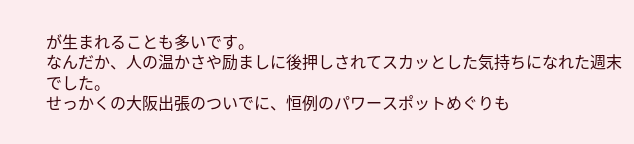が生まれることも多いです。
なんだか、人の温かさや励ましに後押しされてスカッとした気持ちになれた週末でした。
せっかくの大阪出張のついでに、恒例のパワースポットめぐりも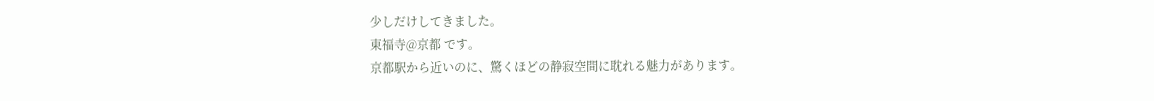少しだけしてきました。
東福寺@京都 です。
京都駅から近いのに、驚くほどの静寂空間に耽れる魅力があります。